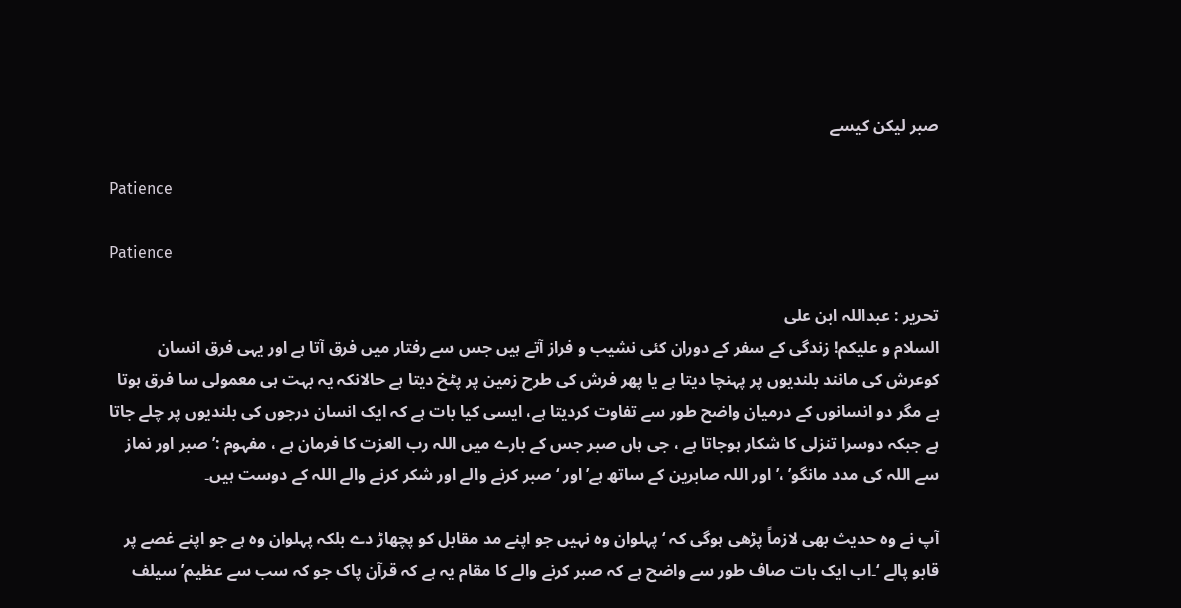صبر لیکن کیسے

Patience

Patience

تحریر : عبداللہ ابن علی
السلام و علیکم! زندگی کے سفر کے دوران کئی نشیب و فراز آتے ہیں جس سے رفتار میں فرق آتا ہے اور یہی فرق انسان کوعرش کی مانند بلندیوں پر پہنچا دیتا ہے یا پھر فرش کی طرح زمین پر پٹخ دیتا ہے حالانکہ یہ بہت ہی معمولی سا فرق ہوتا ہے مگر دو انسانوں کے درمیان واضح طور سے تفاوت کردیتا ہے، ایسی کیا بات ہے کہ ایک انسان درجوں کی بلندیوں پر چلے جاتا ہے جبکہ دوسرا تنزلی کا شکار ہوجاتا ہے ، جی ہاں صبر جس کے بارے میں اللہ رب العزت کا فرمان ہے ، مفہوم :’صبر اور نماز سے اللہ کی مدد مانگو’ ،’اور اللہ صابرین کے ساتھ ہے’ اور ‘ صبر کرنے والے اور شکر کرنے والے اللہ کے دوست ہیں۔

آپ نے وہ حدیث بھی لازماً پڑھی ہوگی کہ ‘پہلوان وہ نہیں جو اپنے مد مقابل کو پچھاڑ دے بلکہ پہلوان وہ ہے جو اپنے غصے پر قابو پالے ‘۔اب ایک بات صاف طور سے واضح ہے کہ صبر کرنے والے کا مقام یہ ہے کہ قرآن پاک جو کہ سب سے عظیم’ سیلف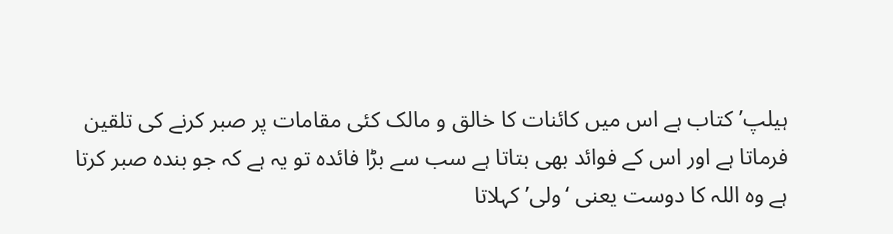ہیلپ’ کتاب ہے اس میں کائنات کا خالق و مالک کئی مقامات پر صبر کرنے کی تلقین فرماتا ہے اور اس کے فوائد بھی بتاتا ہے سب سے بڑا فائدہ تو یہ ہے کہ جو بندہ صبر کرتا ہے وہ اللہ کا دوست یعنی ‘ولی’ کہلاتا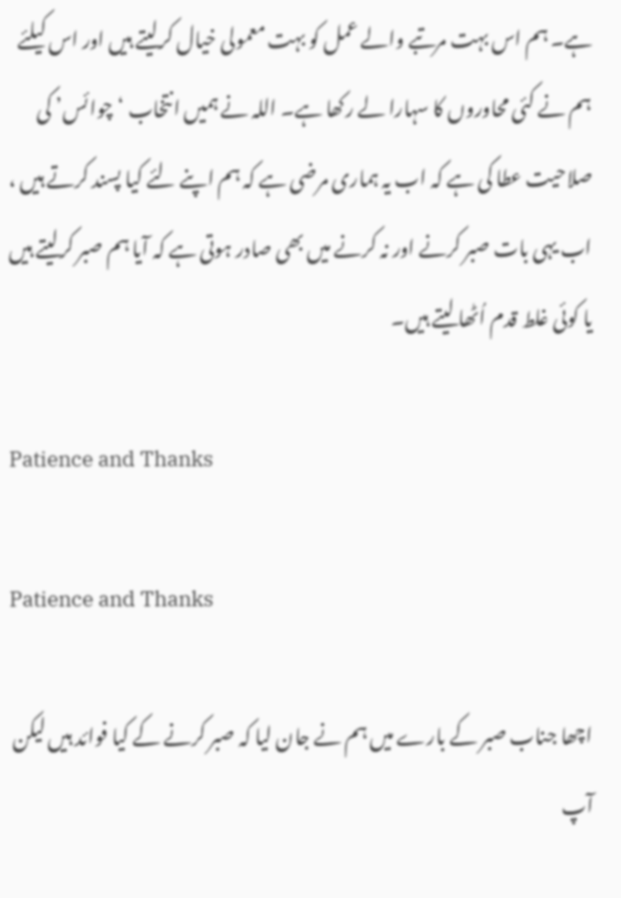ہے۔ ہم اس بہت مرتبے والے عمل کو بہت معمولی خیال کرلیتے ہیں اور اس کیلئے ہم نے کئی محاوروں کا سہارا لے رکھا ہے۔ اللہ نے ہمیں انتخاب ‘چوائس’ کی صلاحیت عطا کی ہے کہ اب یہ ہماری مرضی ہے کہ ہم اپنے لئے کیا پسند کرتے ہیں ، اب یہی بات صبر کرنے اور نہ کرنے میں بھی صادر ہوتی ہے کہ آیا ہم صبر کرلیتے ہیں یا کوئی غلط قدم اُٹھا لیتے ہیں۔

Patience and Thanks

Patience and Thanks

اچھا جناب صبر کے بارے میں ہم نے جان لیا کہ صبر کرنے کے کیا فوائد ہیں لیکن آپ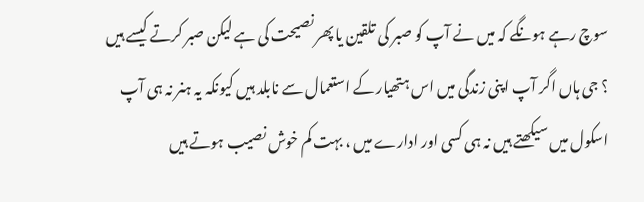سوچ رہے ہونگے کہ میں نے آپ کو صبر کی تلقین یا پھر نصیحت کی ہے لیکن صبر کرتے کیسے ہیں ؟ جی ہاں اگر آپ اپنی زندگی میں اس ہتھیار کے استعمال سے نابلد ہیں کیونکہ یہ ہنر نہ ہی آپ اسکول میں سیکھتے ہیں نہ ہی کسی اور ادارے میں ، بہت کم خوش نصیب ہوتے ہیں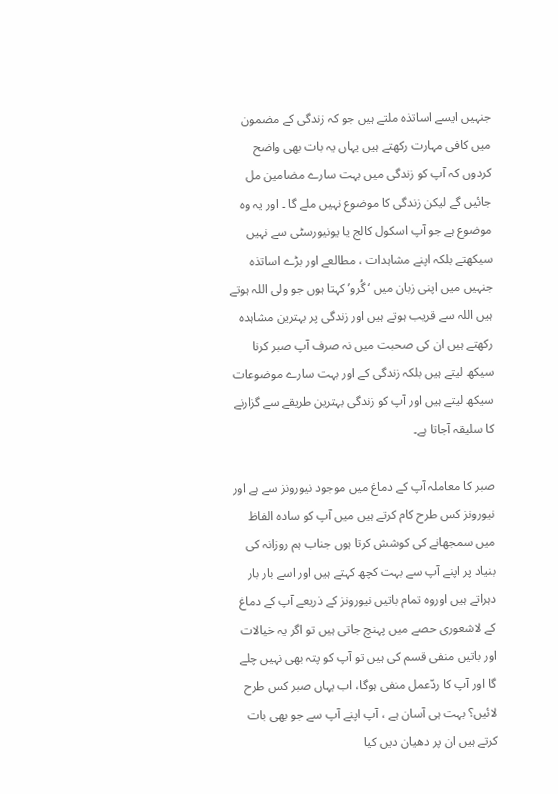جنہیں ایسے اساتذہ ملتے ہیں جو کہ زندگی کے مضمون میں کافی مہارت رکھتے ہیں یہاں یہ بات بھی واضح کردوں کہ آپ کو زندگی میں بہت سارے مضامین مل جائیں گے لیکن زندگی کا موضوع نہیں ملے گا ۔ اور یہ وہ موضوع ہے جو آپ اسکول کالج یا یونیورسٹی سے نہیں سیکھتے بلکہ اپنے مشاہدات ، مطالعے اور بڑے اساتذہ جنہیں میں اپنی زبان میں ‘گُرو’ کہتا ہوں جو ولی اللہ ہوتے ہیں اللہ سے قریب ہوتے ہیں اور زندگی پر بہترین مشاہدہ رکھتے ہیں ان کی صحبت میں نہ صرف آپ صبر کرنا سیکھ لیتے ہیں بلکہ زندگی کے اور بہت سارے موضوعات سیکھ لیتے ہیں اور آپ کو زندگی بہترین طریقے سے گزارنے کا سلیقہ آجاتا ہے۔

صبر کا معاملہ آپ کے دماغ میں موجود نیورونز سے ہے اور نیورونز کس طرح کام کرتے ہیں میں آپ کو سادہ الفاظ میں سمجھانے کی کوشش کرتا ہوں جناب ہم روزانہ کی بنیاد پر اپنے آپ سے بہت کچھ کہتے ہیں اور اسے بار بار دہراتے ہیں اوروہ تمام باتیں نیورونز کے ذریعے آپ کے دماغ کے لاشعوری حصے میں پہنچ جاتی ہیں تو اگر یہ خیالات اور باتیں منفی قسم کی ہیں تو آپ کو پتہ بھی نہیں چلے گا اور آپ کا ردّعمل منفی ہوگا، اب یہاں صبر کس طرح لائیں؟ بہت ہی آسان ہے ، آپ اپنے آپ سے جو بھی بات کرتے ہیں ان پر دھیان دیں کیا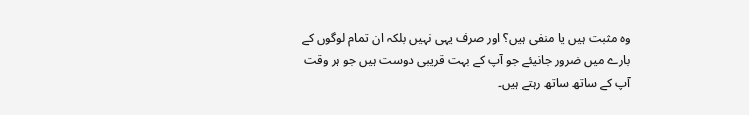وہ مثبت ہیں یا منفی ہیں؟ اور صرف یہی نہیں بلکہ ان تمام لوگوں کے بارے میں ضرور جانیئے جو آپ کے بہت قریبی دوست ہیں جو ہر وقت آپ کے ساتھ ساتھ رہتے ہیں۔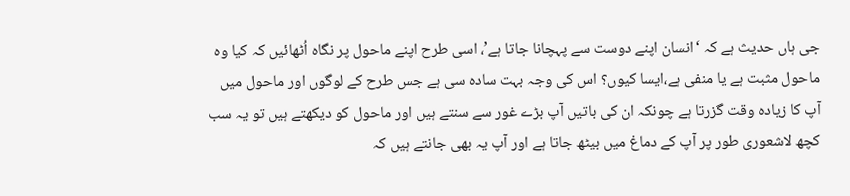جی ہاں حدیث ہے کہ ‘انسان اپنے دوست سے پہچانا جاتا ہے’، اسی طرح اپنے ماحول پر نگاہ اُٹھائیں کہ کیا وہ ماحول مثبت ہے یا منفی ہے،ایسا کیوں؟ اس کی وجہ بہت سادہ سی ہے جس طرح کے لوگوں اور ماحول میں آپ کا زیادہ وقت گزرتا ہے چونکہ ان کی باتیں آپ بڑے غور سے سنتے ہیں اور ماحول کو دیکھتے ہیں تو یہ سب کچھ لاشعوری طور پر آپ کے دماغ میں بیٹھ جاتا ہے اور آپ یہ بھی جانتے ہیں کہ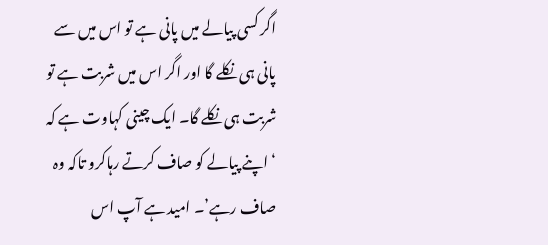اگر کسی پیالے میں پانی ہے تو اس میں سے پانی ہی نکلے گا اور اگر اس میں شربت ہے تو شربت ہی نکلے گا۔ ایک چینی کہاوت ہے کہ ‘ اپنے پیالے کو صاف کرتے رہاکرو تاکہ وہ صاف رہے’۔ امید ہے آپ اس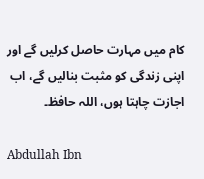کام میں مہارت حاصل کرلیں گے اور اپنی زندگی کو مثبت بنالیں گے، اب اجازت چاہتا ہوں، اللہ حافظ۔

Abdullah Ibn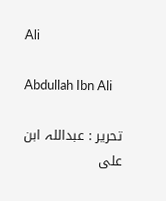Ali

Abdullah Ibn Ali

تحریر : عبداللہ ابن علی